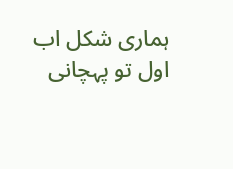ہماری شکل اب اول تو پہچانی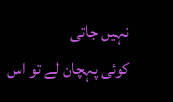نہیں جاتی
کوئی پہچان لے تو اس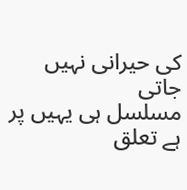کی حیرانی نہیں جاتی
مسلسل ہی یہیں پر ہے تعلق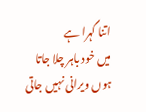اتنا گہرا ہے
میں خود باہر چلا جاتا ہوں ویرانی نہیں جاتی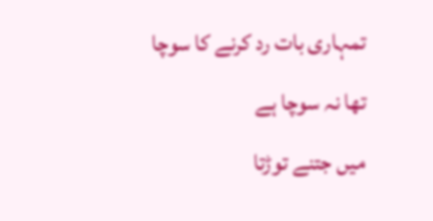تمہاری بات رد کرنے کا سوچا تھا نہ سوچا ہے
میں جتنے توڑتا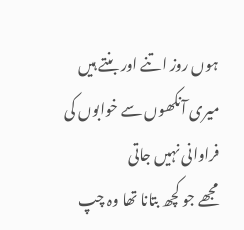ہوں روز اتنے اور بنتے ہیں
میری آنکھوں سے خوابوں کی فراوانی نہیں جاتی
مجھے جو کچھ بتانا تھا وہ چپ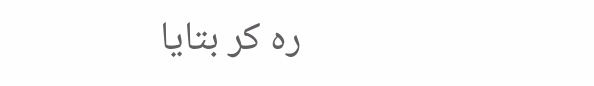رہ کر بتایا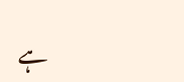ہے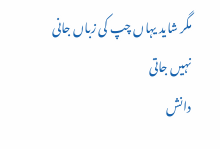مگر شاید یہاں چپ کی زباں جانی نہیں جاتی
دانش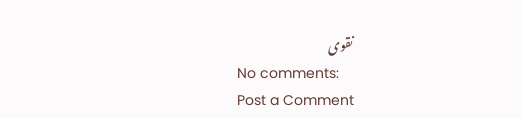نقوی
No comments:
Post a Comment